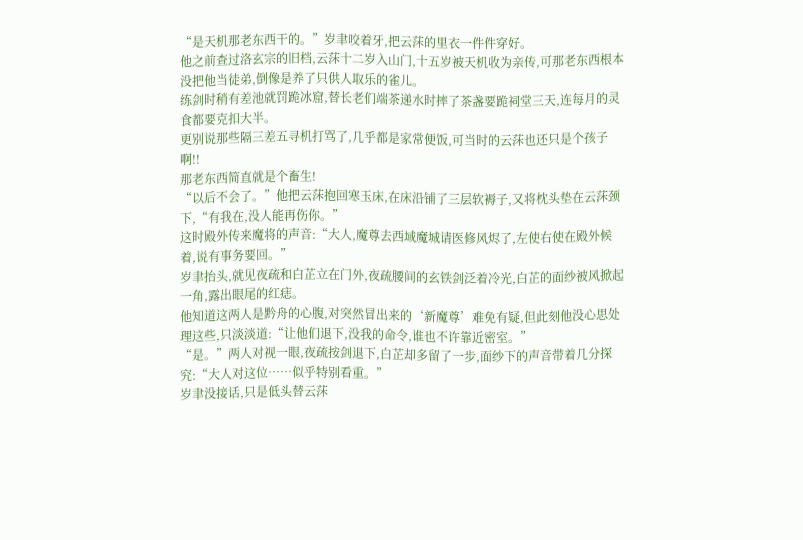“是天机那老东西干的。”岁聿咬着牙,把云莯的里衣一件件穿好。
他之前查过洛玄宗的旧档,云莯十二岁入山门,十五岁被天机收为亲传,可那老东西根本没把他当徒弟,倒像是养了只供人取乐的雀儿。
练剑时稍有差池就罚跪冰窟,替长老们端茶递水时摔了茶盏要跪祠堂三天,连每月的灵食都要克扣大半。
更别说那些隔三差五寻机打骂了,几乎都是家常便饭,可当时的云莯也还只是个孩子啊!!
那老东西简直就是个畜生!
“以后不会了。”他把云莯抱回寒玉床,在床沿铺了三层软褥子,又将枕头垫在云莯颈下,“有我在,没人能再伤你。”
这时殿外传来魔将的声音:“大人,魔尊去西域魔城请医修风烬了,左使右使在殿外候着,说有事务要回。”
岁聿抬头,就见夜疏和白芷立在门外,夜疏腰间的玄铁剑泛着冷光,白芷的面纱被风掀起一角,露出眼尾的红痣。
他知道这两人是黔舟的心腹,对突然冒出来的‘新魔尊’难免有疑,但此刻他没心思处理这些,只淡淡道:“让他们退下,没我的命令,谁也不许靠近密室。”
“是。”两人对视一眼,夜疏按剑退下,白芷却多留了一步,面纱下的声音带着几分探究:“大人对这位……似乎特别看重。”
岁聿没接话,只是低头替云莯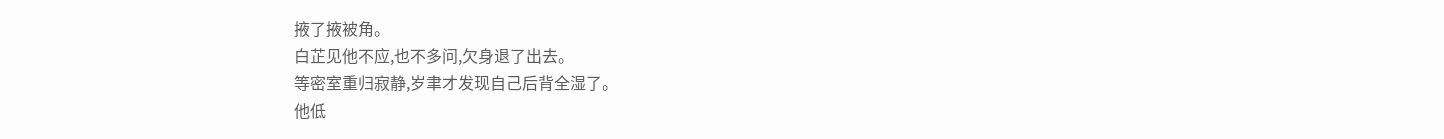掖了掖被角。
白芷见他不应,也不多问,欠身退了出去。
等密室重归寂静,岁聿才发现自己后背全湿了。
他低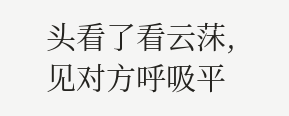头看了看云莯,见对方呼吸平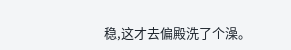稳,这才去偏殿洗了个澡。